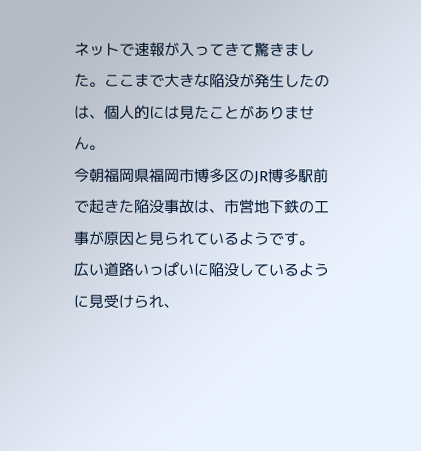ネットで速報が入ってきて驚きました。ここまで大きな陥没が発生したのは、個人的には見たことがありません。
今朝福岡県福岡市博多区のJR博多駅前で起きた陥没事故は、市営地下鉄の工事が原因と見られているようです。
広い道路いっぱいに陥没しているように見受けられ、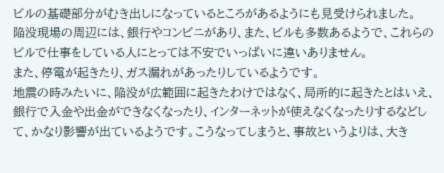ビルの基礎部分がむき出しになっているところがあるようにも見受けられました。
陥没現場の周辺には、銀行やコンビニがあり、また、ビルも多数あるようで、これらのビルで仕事をしている人にとっては不安でいっぱいに違いありません。
また、停電が起きたり、ガス漏れがあったりしているようです。
地震の時みたいに、陥没が広範囲に起きたわけではなく、局所的に起きたとはいえ、銀行で入金や出金ができなくなったり、インターネットが使えなくなったりするなどして、かなり影響が出ているようです。こうなってしまうと、事故というよりは、大き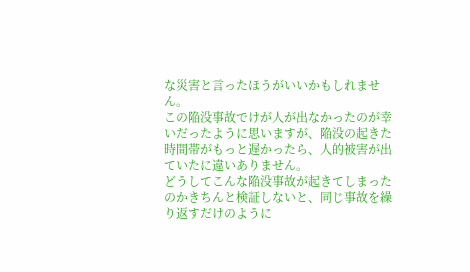な災害と言ったほうがいいかもしれません。
この陥没事故でけが人が出なかったのが幸いだったように思いますが、陥没の起きた時間帯がもっと遅かったら、人的被害が出ていたに違いありません。
どうしてこんな陥没事故が起きてしまったのかきちんと検証しないと、同じ事故を繰り返すだけのように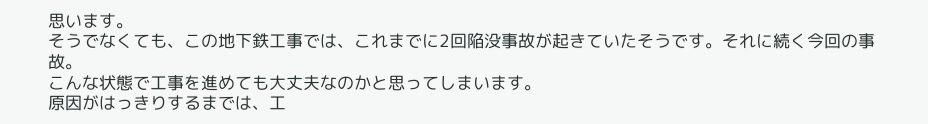思います。
そうでなくても、この地下鉄工事では、これまでに2回陥没事故が起きていたそうです。それに続く今回の事故。
こんな状態で工事を進めても大丈夫なのかと思ってしまいます。
原因がはっきりするまでは、工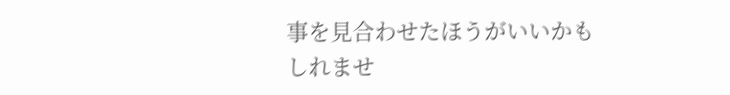事を見合わせたほうがいいかもしれませ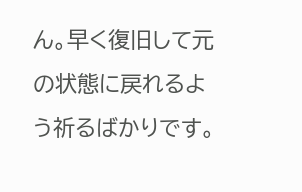ん。早く復旧して元の状態に戻れるよう祈るばかりです。